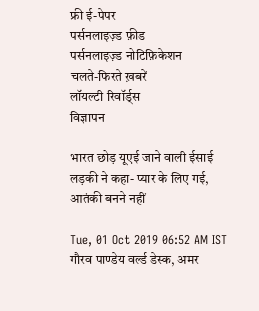फ्री ई-पेपर
पर्सनलाइज़्ड फ़ीड
पर्सनलाइज़्ड नोटिफ़िकेशन
चलते-फिरते ख़बरें
लॉयल्टी रिवॉर्ड्स
विज्ञापन

भारत छोड़ यूएई जाने वाली ईसाई लड़की ने कहा- प्यार के लिए गई, आतंकी बनने नहीं

Tue, 01 Oct 2019 06:52 AM IST
गौरव पाण्डेय वर्ल्ड डेस्क, अमर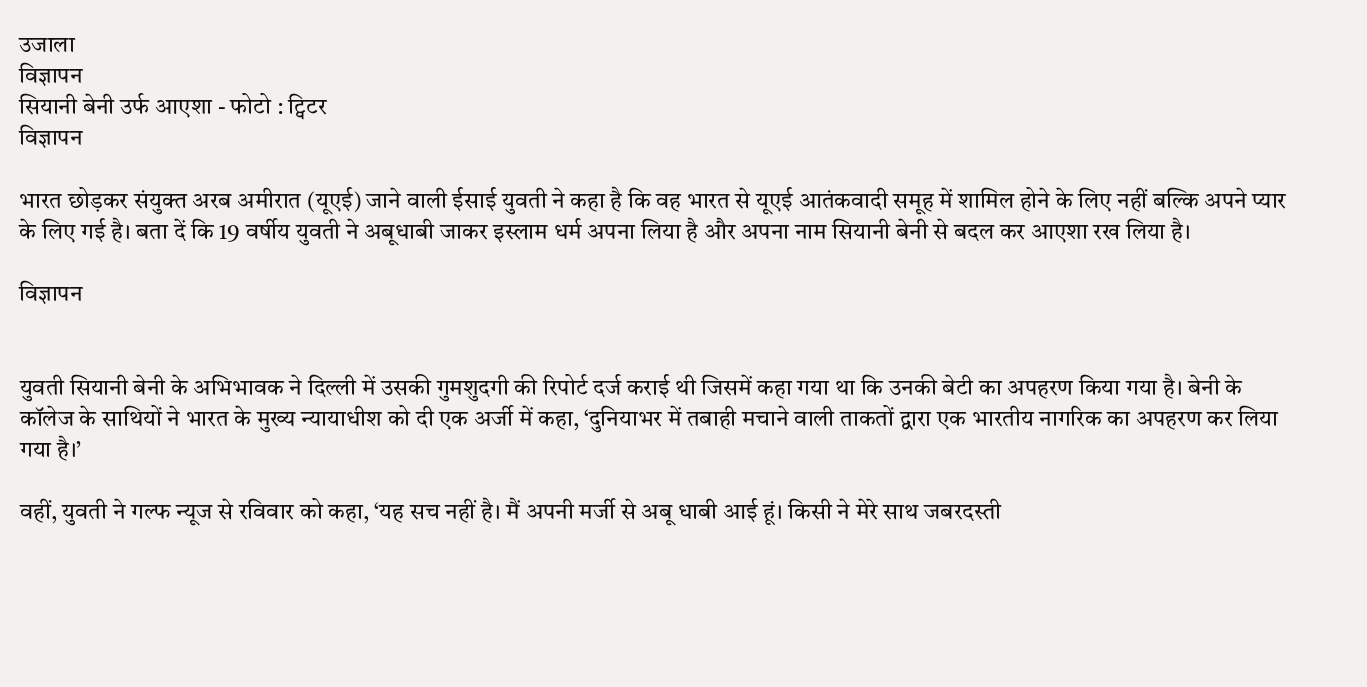उजाला
विज्ञापन
सियानी बेनी उर्फ आएशा - फोटो : ट्विटर
विज्ञापन

भारत छोड़कर संयुक्त अरब अमीरात (यूएई) जाने वाली ईसाई युवती ने कहा है कि वह भारत से यूएई आतंकवादी समूह में शामिल होने के लिए नहीं बल्कि अपने प्यार के लिए गई है। बता दें कि 19 वर्षीय युवती ने अबूधाबी जाकर इस्लाम धर्म अपना लिया है और अपना नाम सियानी बेनी से बदल कर आएशा रख लिया है।

विज्ञापन


युवती सियानी बेनी के अभिभावक ने दिल्ली में उसकी गुमशुदगी की रिपोर्ट दर्ज कराई थी जिसमें कहा गया था कि उनकी बेटी का अपहरण किया गया है। बेनी के कॉलेज के साथियों ने भारत के मुख्य न्यायाधीश को दी एक अर्जी में कहा, ‘दुनियाभर में तबाही मचाने वाली ताकतों द्वारा एक भारतीय नागरिक का अपहरण कर लिया गया है।’

वहीं, युवती ने गल्फ न्यूज से रविवार को कहा, ‘यह सच नहीं है। मैं अपनी मर्जी से अबू धाबी आई हूं। किसी ने मेरे साथ जबरदस्ती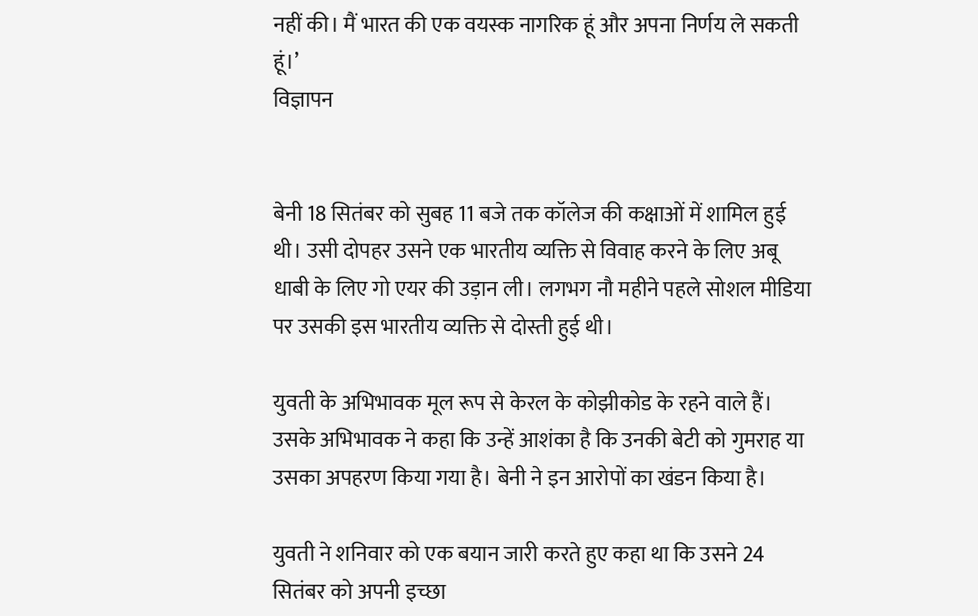नहीं की। मैं भारत की एक वयस्क नागरिक हूं और अपना निर्णय ले सकती हूं।’
विज्ञापन


बेनी 18 सितंबर को सुबह 11 बजे तक कॉलेज की कक्षाओं में शामिल हुई थी। उसी दोपहर उसने एक भारतीय व्यक्ति से विवाह करने के लिए अबू धाबी के लिए गो एयर की उड़ान ली। लगभग नौ महीने पहले सोशल मीडिया पर उसकी इस भारतीय व्यक्ति से दोस्ती हुई थी।

युवती के अभिभावक मूल रूप से केरल के कोझीकोड के रहने वाले हैं। उसके अभिभावक ने कहा कि उन्हें आशंका है कि उनकी बेटी को गुमराह या उसका अपहरण किया गया है। बेनी ने इन आरोपों का खंडन किया है।

युवती ने शनिवार को एक बयान जारी करते हुए कहा था कि उसने 24 सितंबर को अपनी इच्छा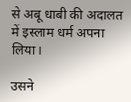से अबू धाबी की अदालत में इस्लाम धर्म अपना लिया।

उसने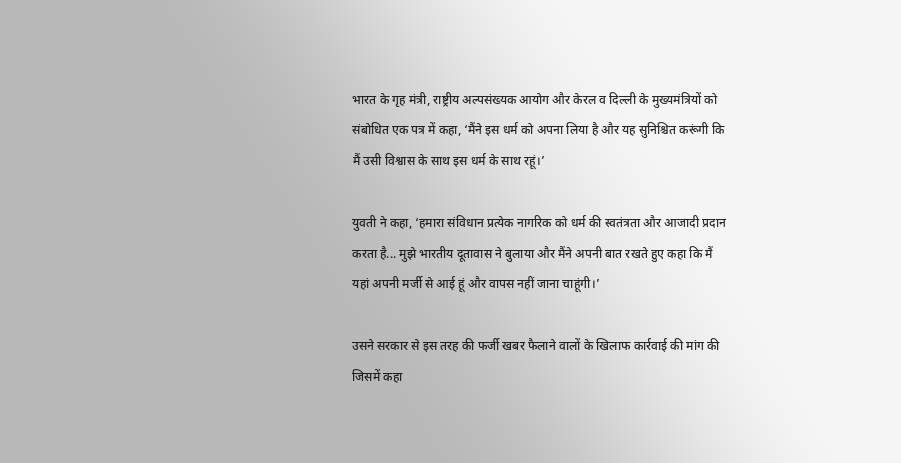भारत के गृह मंत्री, राष्ट्रीय अल्पसंख्यक आयोग और केरल व दिल्ली के मुख्यमंत्रियों को संबोधित एक पत्र में कहा, ‘मैंने इस धर्म को अपना लिया है और यह सुनिश्चित करूंगी कि मैं उसी विश्वास के साथ इस धर्म के साथ रहूं।’

युवती ने कहा, ‘हमारा संविधान प्रत्येक नागरिक को धर्म की स्वतंत्रता और आजादी प्रदान करता है... मुझे भारतीय दूतावास ने बुलाया और मैंने अपनी बात रखते हुए कहा कि मैं यहां अपनी मर्जी से आई हूं और वापस नहीं जाना चाहूंगी।’

उसने सरकार से इस तरह की फर्जी खबर फैलाने वालों के खिलाफ कार्रवाई की मांग की जिसमें कहा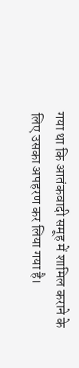गया था कि आतंकवादी समूह में शामिल कराने के लिए उसका अपहरण कर लिया गया है।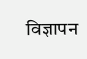विज्ञापन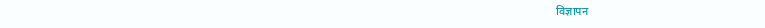विज्ञापन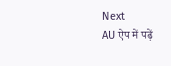Next
AU ऐप में पढ़ें